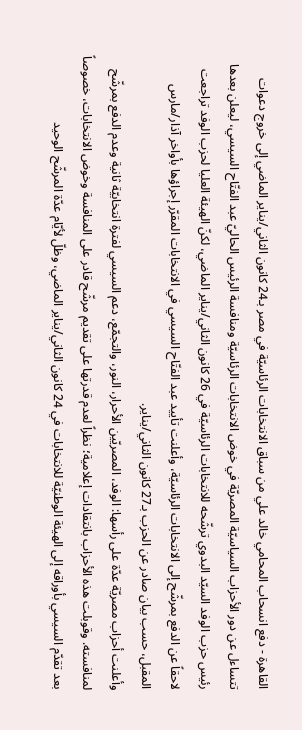القاهرة - دفع انسحاب المحامي خالد علي من سباق الانتخابات الرئاسيّة في مصر بـ24 كانون الثاني/يناير الماضي إلى خروج دعوات تتساءل عن دور الأحزاب السياسيّة المصريّة في خوض الانتخابات الرئاسيّة ومنافسة الرئيس الحاليّ عبد الفتّاح السيسي، ليعلن بعدها رئيس حزب الوفد السيّد البدوي ترشّحه للانتخابات الرئاسيّة في 26 كانون الثاني/يناير الماضي، لكنّ الهيئة العليا لحزب الوفد تراجعت لاحقاً عن الدفع بمرشّح إلى الانتخابات الرئاسيّة، وأعلنت تأييد عبد الفتّاح السيسي في الانتخابات المقرّر إجراؤها بأواخر آذار/مارس المقبل، حسب بيان صادر عن الحزب بـ27 كانون الثاني/يناير.
وأعلنت أحزاب مصريّة عدّة على رأسها: الوفد، المصريّين الأحرار، النور، والتجمّع، دعم السيسي لفترة انتخابيّة ثانية وعدم الدفع بمرشّح لمنافسته. وقوبلت هذه الأحزاب بانتقادات إعلامية؛ نظراً لعدم قدرتها على تقديم مرشّح قادر على المنافسة وخوض الانتخابات، خصوصاً بعد تقدّم السيسي بأوراقه إلى الهيئة الوطنيّة للانتخابات في 24 كانون الثاني/يناير الماضي، وظلّ لأيّام عدّة المرشّح الوحيد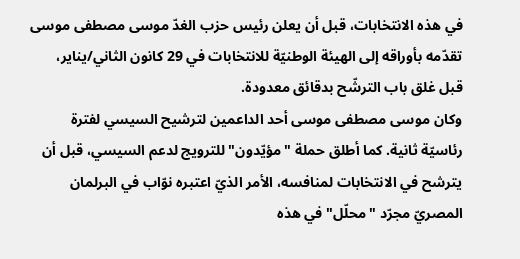في هذه الانتخابات، قبل أن يعلن رئيس حزب الغدّ موسى مصطفى موسى تقدّمه بأوراقه إلى الهيئة الوطنيّة للانتخابات في 29 كانون الثاني/يناير، قبل غلق باب الترشّح بدقائق معدودة.
وكان موسى مصطفى موسى أحد الداعمين لترشيح السيسي لفترة رئاسيّة ثانية. كما أطلق حملة "مؤيّدون" للترويج لدعم السيسي، قبل أن يترشح في الانتخابات لمنافسه، الأمر الذيّ اعتبره نوّاب في البرلمان المصريّ مجرّد "محلّل" في هذه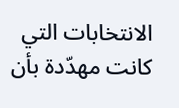الانتخابات التي كانت مهدّدة بأن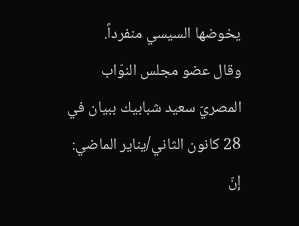يخوضها السيسي منفرداً.
وقال عضو مجلس النوّاب المصريّ سعيد شبابيك ببيان في 28 كانون الثاني/يناير الماضي: إنّ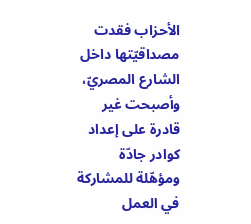الأحزاب فقدت مصداقيّتها داخل الشارع المصريّ، وأصبحت غير قادرة على إعداد كوادر جادّة ومؤهّلة للمشاركة في العمل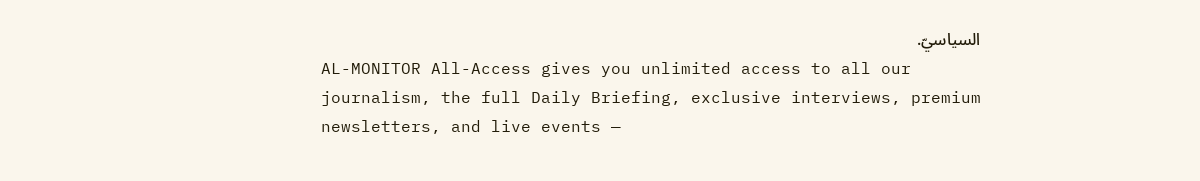السياسيّ.
AL-MONITOR All-Access gives you unlimited access to all our journalism, the full Daily Briefing, exclusive interviews, premium newsletters, and live events —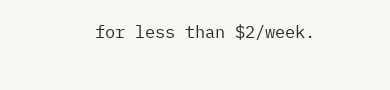for less than $2/week.